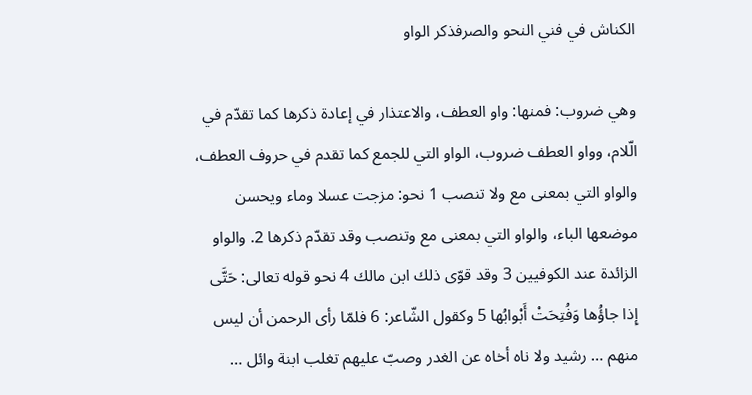الكناش في فني النحو والصرفذكر الواو

وهي ضروب: فمنها: واو العطف، والاعتذار في إعادة ذكرها كما تقدّم في الّلام، وواو العطف ضروب، الواو التي للجمع كما تقدم في حروف العطف، والواو التي بمعنى مع ولا تنصب 1 نحو: مزجت عسلا وماء ويحسن موضعها الباء، والواو التي بمعنى مع وتنصب وقد تقدّم ذكرها 2. والواو الزائدة عند الكوفيين 3 وقد قوّى ذلك ابن مالك 4 نحو قوله تعالى: حَتَّى إِذا جاؤُها وَفُتِحَتْ أَبْوابُها 5 وكقول الشّاعر: 6 فلمّا رأى الرحمن أن ليس منهم … رشيد ولا ناه أخاه عن الغدر وصبّ عليهم تغلب ابنة وائل …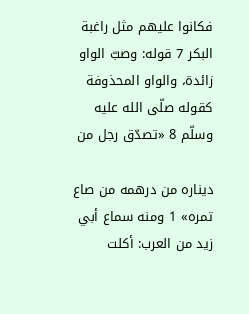فكانوا عليهم مثل راغبة البكر 7 قوله: وصبّ الواو زائدة، والواو المحذوفة كقوله صلّى الله عليه وسلّم 8 «تصدّق رجل من

ديناره من درهمه من صاع تمره» 1 ومنه سماع أبي زيد من العرب: أكلت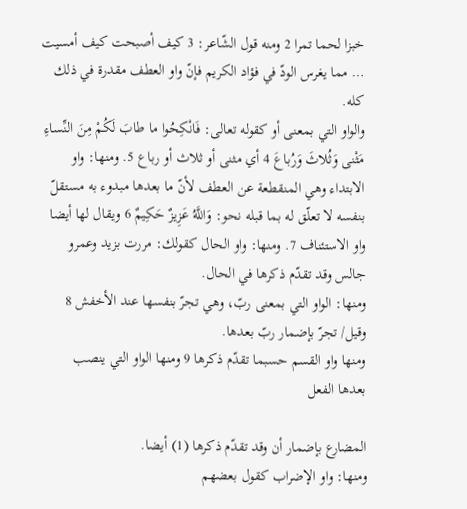خبزا لحما تمرا 2 ومنه قول الشّاعر: 3 كيف أصبحت كيف أمسيت … مما يغرس الودّ في فؤاد الكريم فإنّ واو العطف مقدرة في ذلك كله.
والواو التي بمعنى أو كقوله تعالى: فَانْكِحُوا ما طابَ لَكُمْ مِنَ النِّساءِ مَثْنى وَثُلاثَ وَرُباعَ 4 أي مثنى أو ثلاث أو رباع 5. ومنها: واو الابتداء وهي المنقطعة عن العطف لأنّ ما بعدها مبدوء به مستقلّ بنفسه لا تعلّق له بما قبله نحو: وَاللَّهُ عَزِيزٌ حَكِيمٌ 6 ويقال لها أيضا واو الاستئناف 7. ومنها: واو الحال كقولك: مررت بزيد وعمرو جالس وقد تقدّم ذكرها في الحال.
ومنها: الواو التي بمعنى ربّ، وهي تجرّ بنفسها عند الأخفش 8 وقيل/ تجرّ بإضمار ربّ بعدها.
ومنها واو القسم حسبما تقدّم ذكرها 9 ومنها الواو التي ينصب بعدها الفعل

المضارع بإضمار أن وقد تقدّم ذكرها (1) أيضا.
ومنها: واو الإضراب كقول بعضهم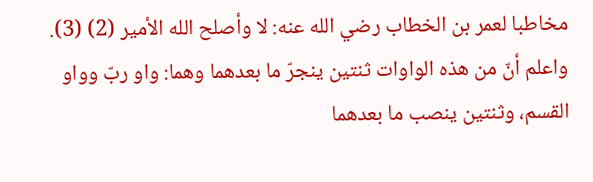مخاطبا لعمر بن الخطاب رضي الله عنه: لا وأصلح الله الأمير (2) (3). واعلم أنّ من هذه الواوات ثنتين ينجرّ ما بعدهما وهما: واو ربّ وواو القسم، وثنتين ينصب ما بعدهما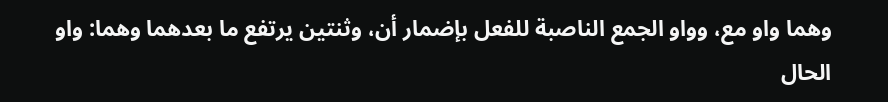وهما واو مع، وواو الجمع الناصبة للفعل بإضمار أن، وثنتين يرتفع ما بعدهما وهما: واو الحال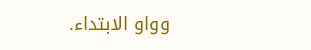وواو الابتداء.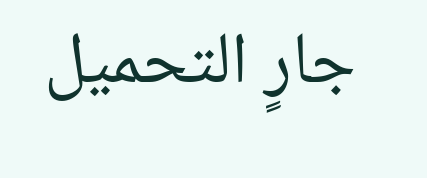جارٍ التحميل